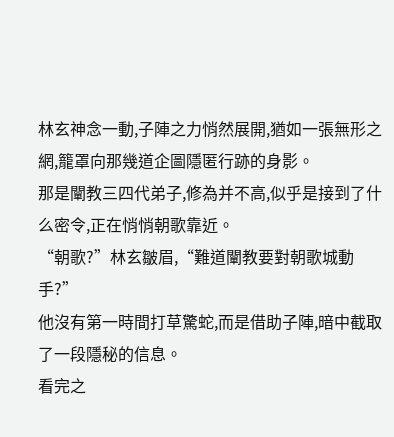林玄神念一動,子陣之力悄然展開,猶如一張無形之網,籠罩向那幾道企圖隱匿行跡的身影。
那是闡教三四代弟子,修為并不高,似乎是接到了什么密令,正在悄悄朝歌靠近。
“朝歌?”林玄皺眉,“難道闡教要對朝歌城動手?”
他沒有第一時間打草驚蛇,而是借助子陣,暗中截取了一段隱秘的信息。
看完之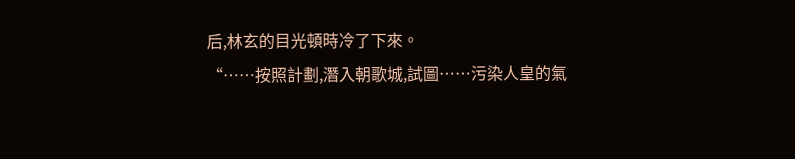后,林玄的目光頓時冷了下來。
“……按照計劃,潛入朝歌城,試圖……污染人皇的氣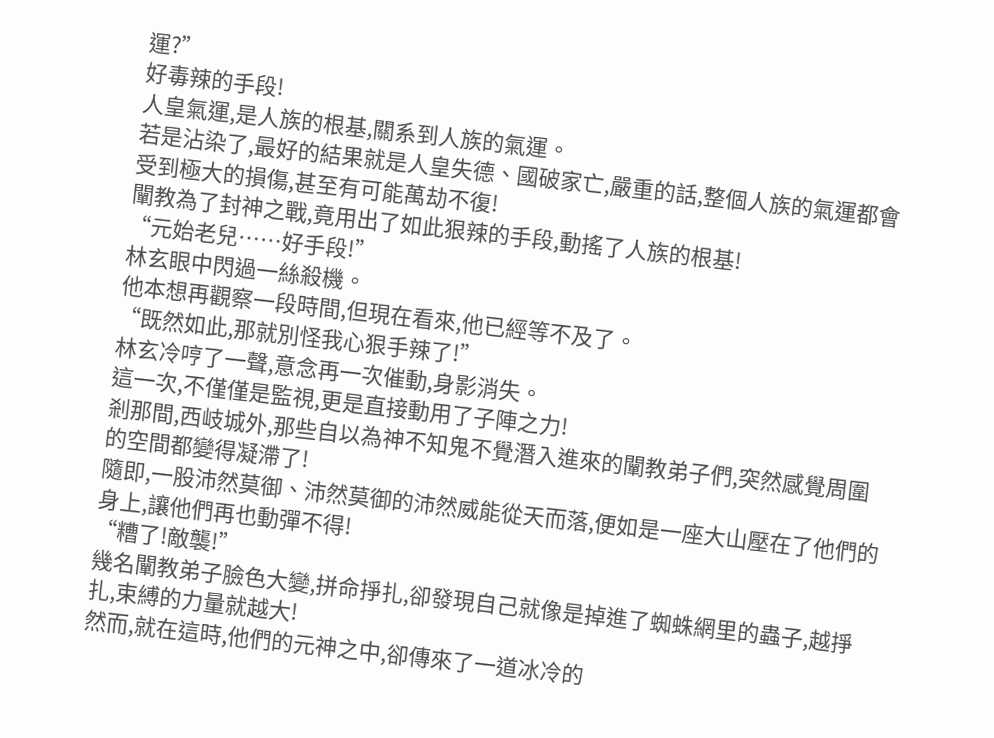運?”
好毒辣的手段!
人皇氣運,是人族的根基,關系到人族的氣運。
若是沾染了,最好的結果就是人皇失德、國破家亡,嚴重的話,整個人族的氣運都會受到極大的損傷,甚至有可能萬劫不復!
闡教為了封神之戰,竟用出了如此狠辣的手段,動搖了人族的根基!
“元始老兒……好手段!”
林玄眼中閃過一絲殺機。
他本想再觀察一段時間,但現在看來,他已經等不及了。
“既然如此,那就別怪我心狠手辣了!”
林玄冷哼了一聲,意念再一次催動,身影消失。
這一次,不僅僅是監視,更是直接動用了子陣之力!
剎那間,西岐城外,那些自以為神不知鬼不覺潛入進來的闡教弟子們,突然感覺周圍的空間都變得凝滯了!
隨即,一股沛然莫御、沛然莫御的沛然威能從天而落,便如是一座大山壓在了他們的身上,讓他們再也動彈不得!
“糟了!敵襲!”
幾名闡教弟子臉色大變,拼命掙扎,卻發現自己就像是掉進了蜘蛛網里的蟲子,越掙扎,束縛的力量就越大!
然而,就在這時,他們的元神之中,卻傳來了一道冰冷的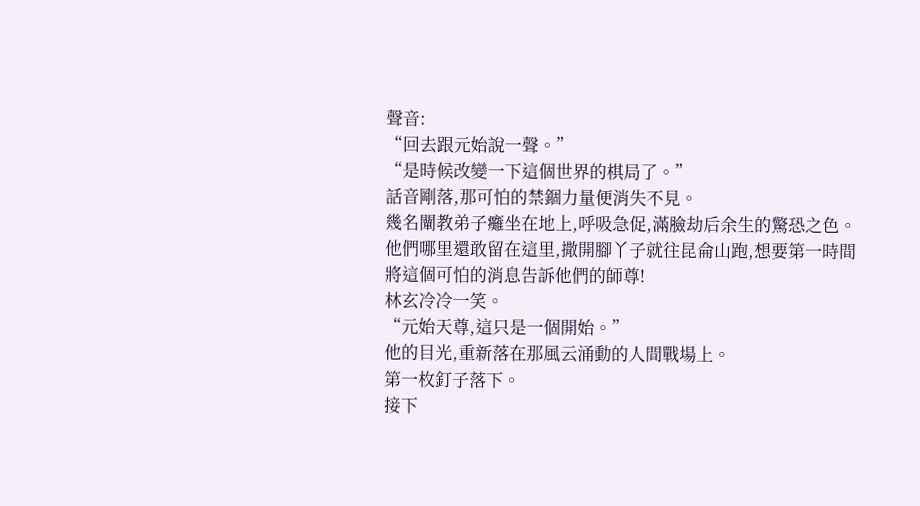聲音:
“回去跟元始說一聲。”
“是時候改變一下這個世界的棋局了。”
話音剛落,那可怕的禁錮力量便消失不見。
幾名闡教弟子癱坐在地上,呼吸急促,滿臉劫后余生的驚恐之色。
他們哪里還敢留在這里,撒開腳丫子就往昆侖山跑,想要第一時間將這個可怕的消息告訴他們的師尊!
林玄冷冷一笑。
“元始天尊,這只是一個開始。”
他的目光,重新落在那風云涌動的人間戰場上。
第一枚釘子落下。
接下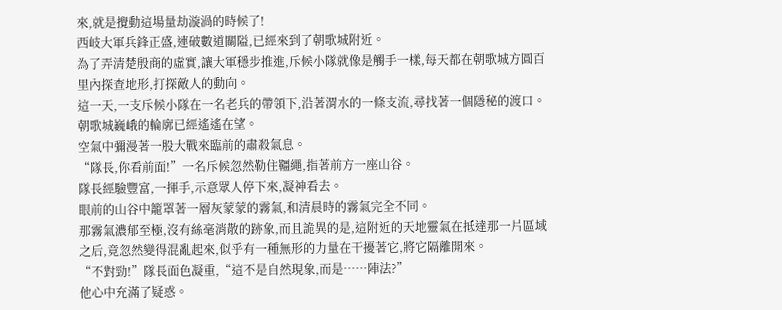來,就是攪動這場量劫漩渦的時候了!
西岐大軍兵鋒正盛,連破數道關隘,已經來到了朝歌城附近。
為了弄清楚殷商的虛實,讓大軍穩步推進,斥候小隊就像是觸手一樣,每天都在朝歌城方圓百里內探查地形,打探敵人的動向。
這一天,一支斥候小隊在一名老兵的帶領下,沿著渭水的一條支流,尋找著一個隱秘的渡口。
朝歌城巍峨的輪廓已經遙遙在望。
空氣中彌漫著一股大戰來臨前的肅殺氣息。
“隊長,你看前面!”一名斥候忽然勒住韁繩,指著前方一座山谷。
隊長經驗豐富,一揮手,示意眾人停下來,凝神看去。
眼前的山谷中籠罩著一層灰蒙蒙的霧氣,和清晨時的霧氣完全不同。
那霧氣濃郁至極,沒有絲毫消散的跡象,而且詭異的是,這附近的天地靈氣在抵達那一片區域之后,竟忽然變得混亂起來,似乎有一種無形的力量在干擾著它,將它隔離開來。
“不對勁!”隊長面色凝重,“這不是自然現象,而是……陣法?”
他心中充滿了疑惑。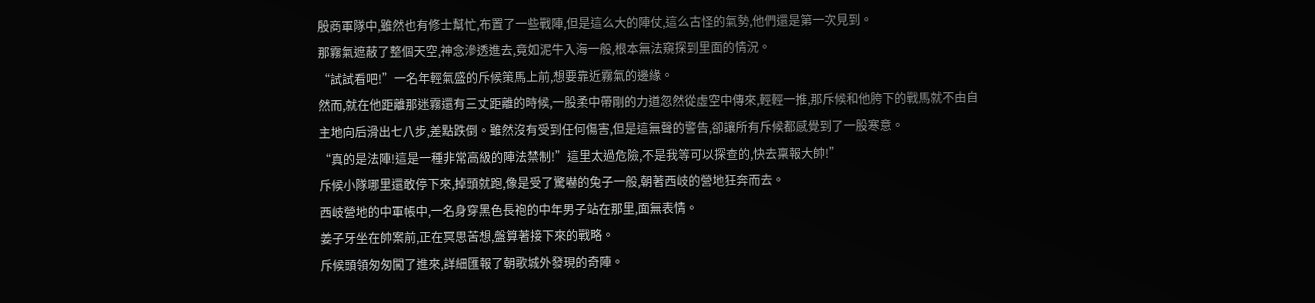殷商軍隊中,雖然也有修士幫忙,布置了一些戰陣,但是這么大的陣仗,這么古怪的氣勢,他們還是第一次見到。
那霧氣遮蔽了整個天空,神念滲透進去,竟如泥牛入海一般,根本無法窺探到里面的情況。
“試試看吧!”一名年輕氣盛的斥候策馬上前,想要靠近霧氣的邊緣。
然而,就在他距離那迷霧還有三丈距離的時候,一股柔中帶剛的力道忽然從虛空中傳來,輕輕一推,那斥候和他胯下的戰馬就不由自主地向后滑出七八步,差點跌倒。雖然沒有受到任何傷害,但是這無聲的警告,卻讓所有斥候都感覺到了一股寒意。
“真的是法陣!這是一種非常高級的陣法禁制!”這里太過危險,不是我等可以探查的,快去稟報大帥!”
斥候小隊哪里還敢停下來,掉頭就跑,像是受了驚嚇的兔子一般,朝著西岐的營地狂奔而去。
西岐營地的中軍帳中,一名身穿黑色長袍的中年男子站在那里,面無表情。
姜子牙坐在帥案前,正在冥思苦想,盤算著接下來的戰略。
斥候頭領匆匆闖了進來,詳細匯報了朝歌城外發現的奇陣。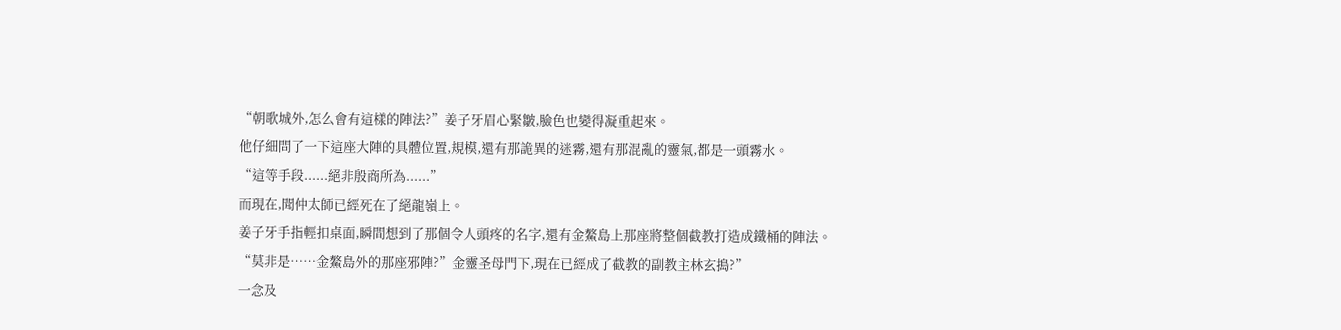“朝歌城外,怎么會有這樣的陣法?”姜子牙眉心緊皺,臉色也變得凝重起來。
他仔細問了一下這座大陣的具體位置,規模,還有那詭異的迷霧,還有那混亂的靈氣,都是一頭霧水。
“這等手段......絕非殷商所為......”
而現在,聞仲太師已經死在了絕龍嶺上。
姜子牙手指輕扣桌面,瞬間想到了那個令人頭疼的名字,還有金鰲島上那座將整個截教打造成鐵桶的陣法。
“莫非是……金鰲島外的那座邪陣?”金靈圣母門下,現在已經成了截教的副教主林玄搗?”
一念及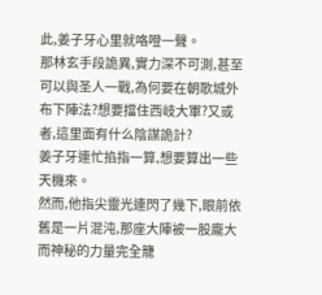此,姜子牙心里就咯噔一聲。
那林玄手段詭異,實力深不可測,甚至可以與圣人一戰,為何要在朝歌城外布下陣法?想要擋住西岐大軍?又或者,這里面有什么陰謀詭計?
姜子牙連忙掐指一算,想要算出一些天機來。
然而,他指尖靈光連閃了幾下,眼前依舊是一片混沌,那座大陣被一股龐大而神秘的力量完全籠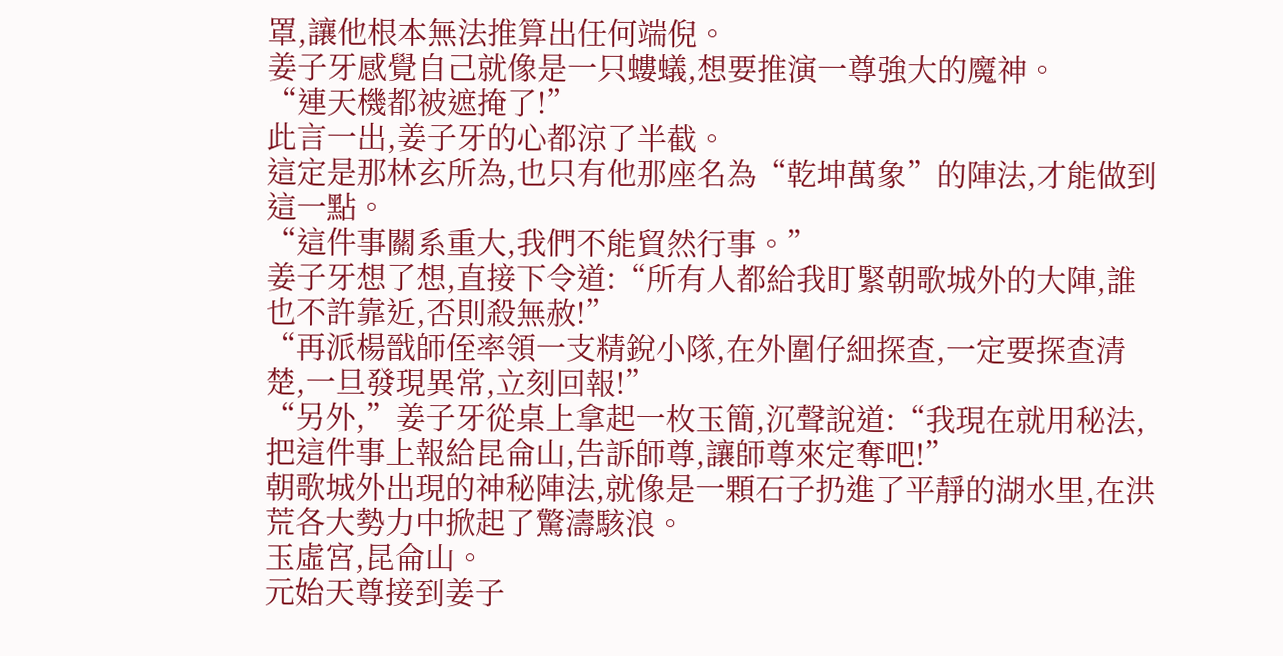罩,讓他根本無法推算出任何端倪。
姜子牙感覺自己就像是一只螻蟻,想要推演一尊強大的魔神。
“連天機都被遮掩了!”
此言一出,姜子牙的心都涼了半截。
這定是那林玄所為,也只有他那座名為“乾坤萬象”的陣法,才能做到這一點。
“這件事關系重大,我們不能貿然行事。”
姜子牙想了想,直接下令道:“所有人都給我盯緊朝歌城外的大陣,誰也不許靠近,否則殺無赦!”
“再派楊戩師侄率領一支精銳小隊,在外圍仔細探查,一定要探查清楚,一旦發現異常,立刻回報!”
“另外,”姜子牙從桌上拿起一枚玉簡,沉聲說道:“我現在就用秘法,把這件事上報給昆侖山,告訴師尊,讓師尊來定奪吧!”
朝歌城外出現的神秘陣法,就像是一顆石子扔進了平靜的湖水里,在洪荒各大勢力中掀起了驚濤駭浪。
玉虛宮,昆侖山。
元始天尊接到姜子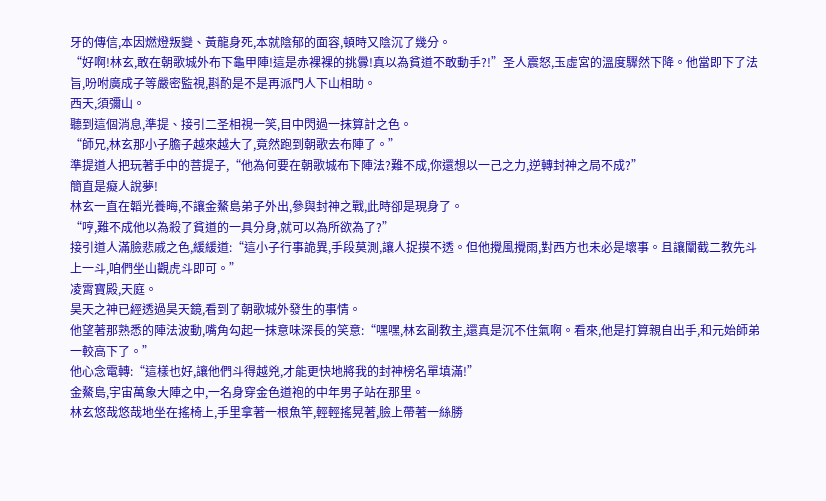牙的傳信,本因燃燈叛變、黃龍身死,本就陰郁的面容,頓時又陰沉了幾分。
“好啊!林玄,敢在朝歌城外布下龜甲陣!這是赤裸裸的挑釁!真以為貧道不敢動手?!”圣人震怒,玉虛宮的溫度驟然下降。他當即下了法旨,吩咐廣成子等嚴密監視,斟酌是不是再派門人下山相助。
西天,須彌山。
聽到這個消息,準提、接引二圣相視一笑,目中閃過一抹算計之色。
“師兄,林玄那小子膽子越來越大了,竟然跑到朝歌去布陣了。”
準提道人把玩著手中的菩提子,“他為何要在朝歌城布下陣法?難不成,你還想以一己之力,逆轉封神之局不成?”
簡直是癡人說夢!
林玄一直在韜光養晦,不讓金鰲島弟子外出,參與封神之戰,此時卻是現身了。
“哼,難不成他以為殺了貧道的一具分身,就可以為所欲為了?”
接引道人滿臉悲戚之色,緩緩道:“這小子行事詭異,手段莫測,讓人捉摸不透。但他攪風攪雨,對西方也未必是壞事。且讓闡截二教先斗上一斗,咱們坐山觀虎斗即可。”
凌霄寶殿,天庭。
昊天之神已經透過昊天鏡,看到了朝歌城外發生的事情。
他望著那熟悉的陣法波動,嘴角勾起一抹意味深長的笑意:“嘿嘿,林玄副教主,還真是沉不住氣啊。看來,他是打算親自出手,和元始師弟一較高下了。”
他心念電轉:“這樣也好,讓他們斗得越兇,才能更快地將我的封神榜名單填滿!”
金鰲島,宇宙萬象大陣之中,一名身穿金色道袍的中年男子站在那里。
林玄悠哉悠哉地坐在搖椅上,手里拿著一根魚竿,輕輕搖晃著,臉上帶著一絲勝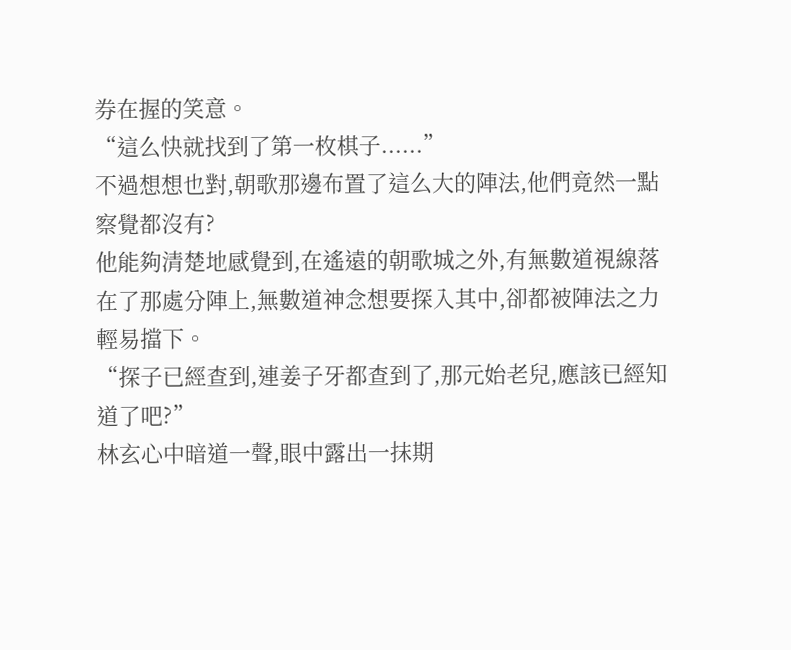券在握的笑意。
“這么快就找到了第一枚棋子......”
不過想想也對,朝歌那邊布置了這么大的陣法,他們竟然一點察覺都沒有?
他能夠清楚地感覺到,在遙遠的朝歌城之外,有無數道視線落在了那處分陣上,無數道神念想要探入其中,卻都被陣法之力輕易擋下。
“探子已經查到,連姜子牙都查到了,那元始老兒,應該已經知道了吧?”
林玄心中暗道一聲,眼中露出一抹期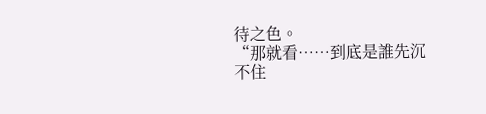待之色。
“那就看……到底是誰先沉不住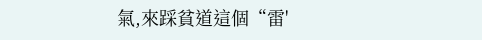氣,來踩貧道這個“雷'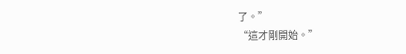了。”
“這才剛開始。”